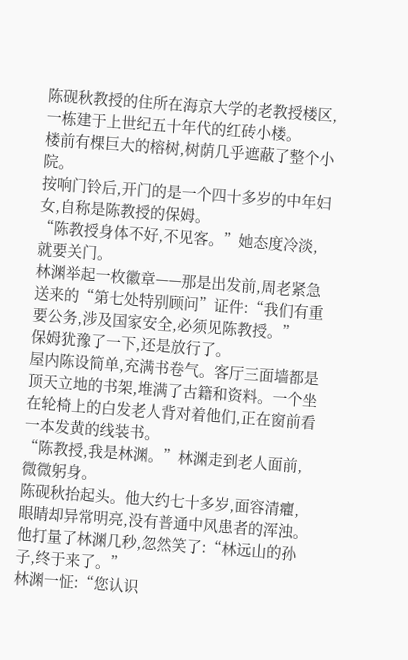陈砚秋教授的住所在海京大学的老教授楼区,一栋建于上世纪五十年代的红砖小楼。
楼前有棵巨大的榕树,树荫几乎遮蔽了整个小院。
按响门铃后,开门的是一个四十多岁的中年妇女,自称是陈教授的保姆。
“陈教授身体不好,不见客。”她态度冷淡,就要关门。
林渊举起一枚徽章——那是出发前,周老紧急送来的“第七处特别顾问”证件:“我们有重要公务,涉及国家安全,必须见陈教授。”
保姆犹豫了一下,还是放行了。
屋内陈设简单,充满书卷气。客厅三面墙都是顶天立地的书架,堆满了古籍和资料。一个坐在轮椅上的白发老人背对着他们,正在窗前看一本发黄的线装书。
“陈教授,我是林渊。”林渊走到老人面前,微微躬身。
陈砚秋抬起头。他大约七十多岁,面容清癯,眼睛却异常明亮,没有普通中风患者的浑浊。他打量了林渊几秒,忽然笑了:“林远山的孙子,终于来了。”
林渊一怔:“您认识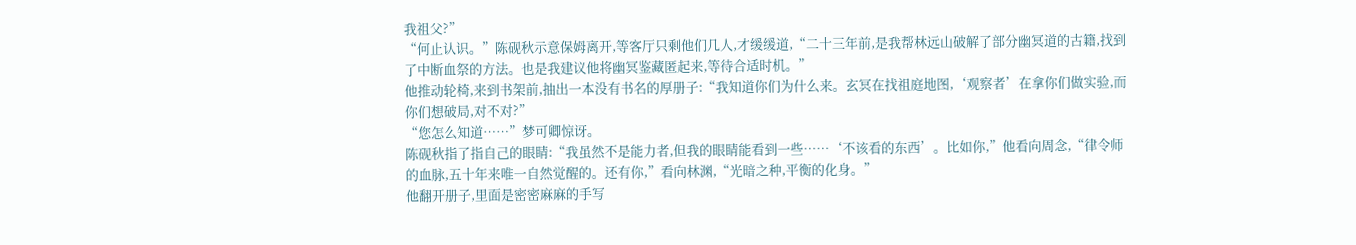我祖父?”
“何止认识。”陈砚秋示意保姆离开,等客厅只剩他们几人,才缓缓道,“二十三年前,是我帮林远山破解了部分幽冥道的古籍,找到了中断血祭的方法。也是我建议他将幽冥鉴藏匿起来,等待合适时机。”
他推动轮椅,来到书架前,抽出一本没有书名的厚册子:“我知道你们为什么来。玄冥在找祖庭地图,‘观察者’在拿你们做实验,而你们想破局,对不对?”
“您怎么知道……”梦可卿惊讶。
陈砚秋指了指自己的眼睛:“我虽然不是能力者,但我的眼睛能看到一些……‘不该看的东西’。比如你,”他看向周念,“律令师的血脉,五十年来唯一自然觉醒的。还有你,”看向林渊,“光暗之种,平衡的化身。”
他翻开册子,里面是密密麻麻的手写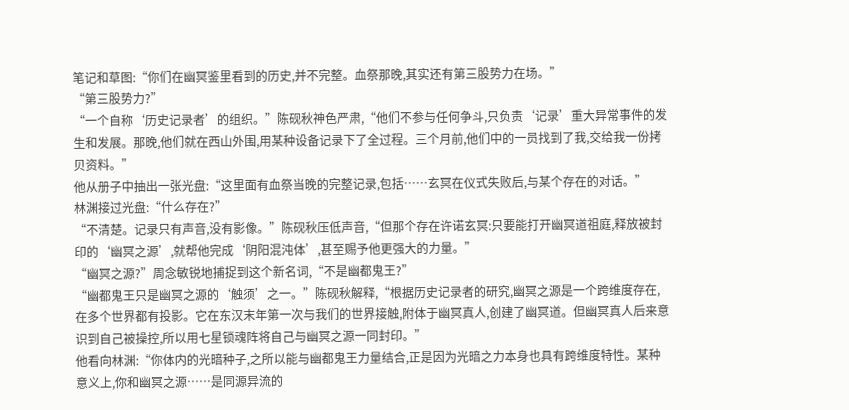笔记和草图:“你们在幽冥鉴里看到的历史,并不完整。血祭那晚,其实还有第三股势力在场。”
“第三股势力?”
“一个自称‘历史记录者’的组织。”陈砚秋神色严肃,“他们不参与任何争斗,只负责‘记录’重大异常事件的发生和发展。那晚,他们就在西山外围,用某种设备记录下了全过程。三个月前,他们中的一员找到了我,交给我一份拷贝资料。”
他从册子中抽出一张光盘:“这里面有血祭当晚的完整记录,包括……玄冥在仪式失败后,与某个存在的对话。”
林渊接过光盘:“什么存在?”
“不清楚。记录只有声音,没有影像。”陈砚秋压低声音,“但那个存在许诺玄冥:只要能打开幽冥道祖庭,释放被封印的‘幽冥之源’,就帮他完成‘阴阳混沌体’,甚至赐予他更强大的力量。”
“幽冥之源?”周念敏锐地捕捉到这个新名词,“不是幽都鬼王?”
“幽都鬼王只是幽冥之源的‘触须’之一。”陈砚秋解释,“根据历史记录者的研究,幽冥之源是一个跨维度存在,在多个世界都有投影。它在东汉末年第一次与我们的世界接触,附体于幽冥真人,创建了幽冥道。但幽冥真人后来意识到自己被操控,所以用七星锁魂阵将自己与幽冥之源一同封印。”
他看向林渊:“你体内的光暗种子,之所以能与幽都鬼王力量结合,正是因为光暗之力本身也具有跨维度特性。某种意义上,你和幽冥之源……是同源异流的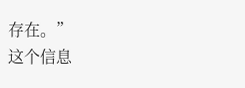存在。”
这个信息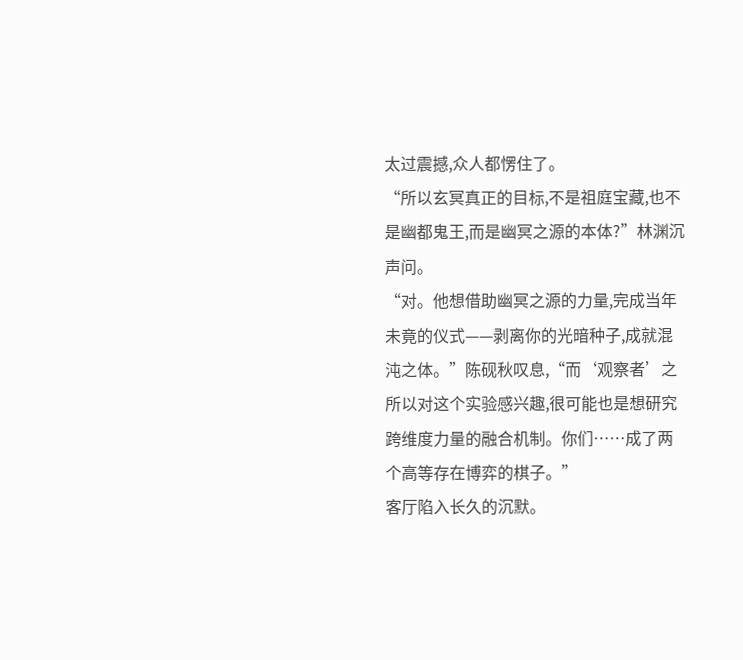太过震撼,众人都愣住了。
“所以玄冥真正的目标,不是祖庭宝藏,也不是幽都鬼王,而是幽冥之源的本体?”林渊沉声问。
“对。他想借助幽冥之源的力量,完成当年未竟的仪式——剥离你的光暗种子,成就混沌之体。”陈砚秋叹息,“而‘观察者’之所以对这个实验感兴趣,很可能也是想研究跨维度力量的融合机制。你们……成了两个高等存在博弈的棋子。”
客厅陷入长久的沉默。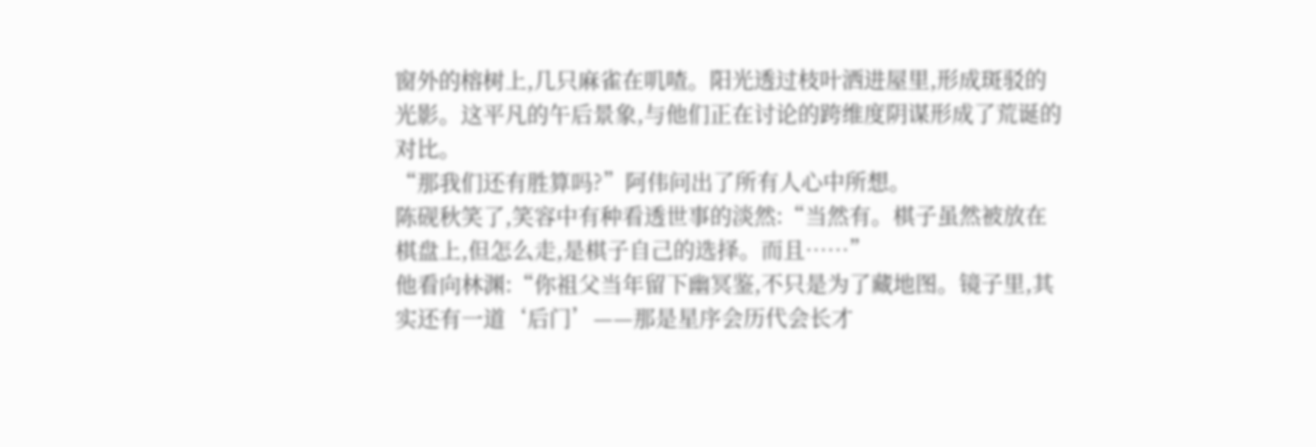窗外的榕树上,几只麻雀在叽喳。阳光透过枝叶洒进屋里,形成斑驳的光影。这平凡的午后景象,与他们正在讨论的跨维度阴谋形成了荒诞的对比。
“那我们还有胜算吗?”阿伟问出了所有人心中所想。
陈砚秋笑了,笑容中有种看透世事的淡然:“当然有。棋子虽然被放在棋盘上,但怎么走,是棋子自己的选择。而且……”
他看向林渊:“你祖父当年留下幽冥鉴,不只是为了藏地图。镜子里,其实还有一道‘后门’——那是星序会历代会长才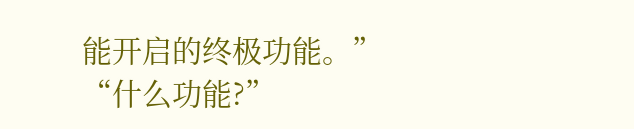能开启的终极功能。”
“什么功能?”